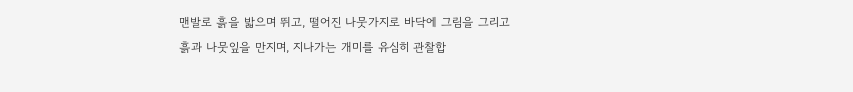맨발로 흙을 밟으며 뛰고, 떨어진 나뭇가지로 바닥에 그림을 그리고 흙과 나뭇잎을 만지며, 지나가는 개미를 유심히 관찰합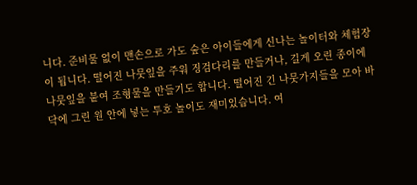니다. 준비물 없이 맨손으로 가도 숲은 아이들에게 신나는 놀이터와 체험장이 됩니다. 떨어진 나뭇잎을 주워 징검다리를 만들거나, 길게 오린 종이에 나뭇잎을 붙여 조형물을 만들기도 합니다. 떨어진 긴 나뭇가지들을 모아 바닥에 그린 원 안에 넣는 투호 놀이도 재미있습니다. 여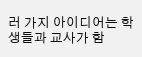러 가지 아이디어는 학생들과 교사가 함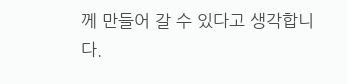께 만들어 갈 수 있다고 생각합니다.